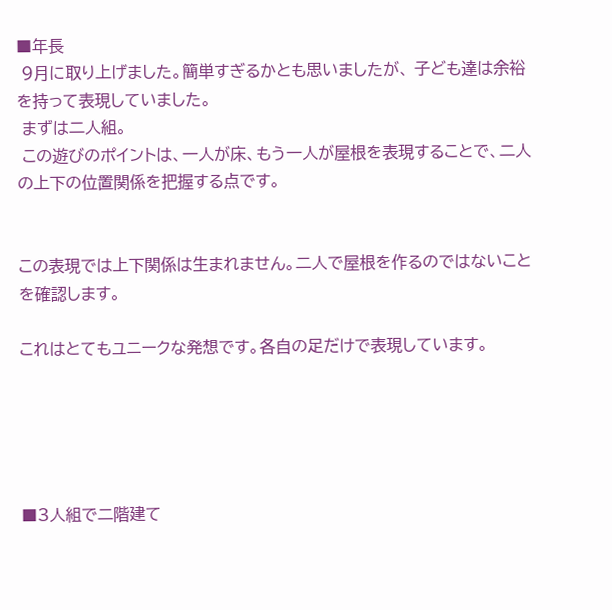■年長
 9月に取り上げました。簡単すぎるかとも思いましたが、 子ども達は余裕を持って表現していました。
 まずは二人組。
 この遊びのポイントは、一人が床、もう一人が屋根を表現することで、二人の上下の位置関係を把握する点です。


この表現では上下関係は生まれません。二人で屋根を作るのではないことを確認します。

これはとてもユニークな発想です。各自の足だけで表現しています。





■3人組で二階建て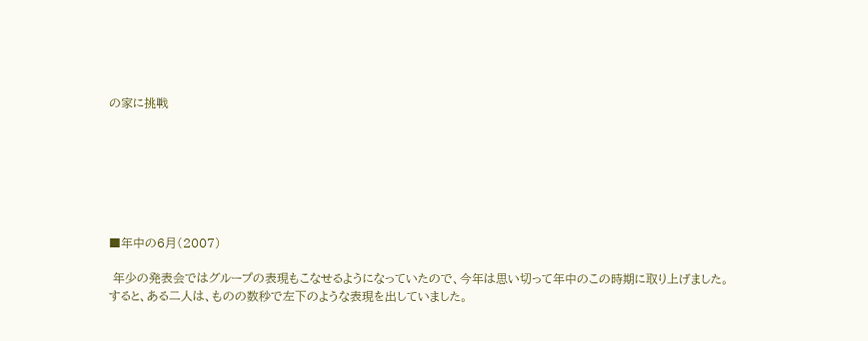の家に挑戦







■年中の6月(2007)

 年少の発表会ではグループの表現もこなせるようになっていたので、今年は思い切って年中のこの時期に取り上げました。
すると、ある二人は、ものの数秒で左下のような表現を出していました。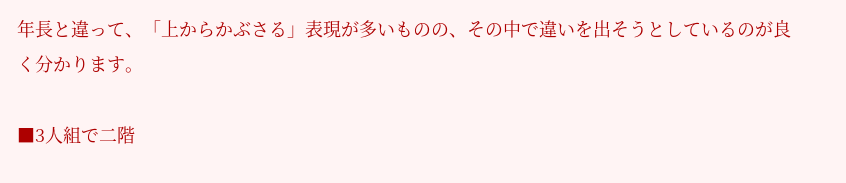年長と違って、「上からかぶさる」表現が多いものの、その中で違いを出そうとしているのが良く分かります。

■3人組で二階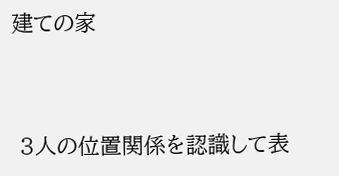建ての家



 3人の位置関係を認識して表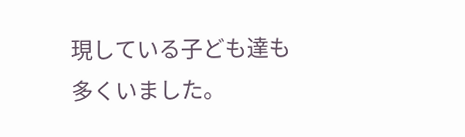現している子ども達も多くいました。